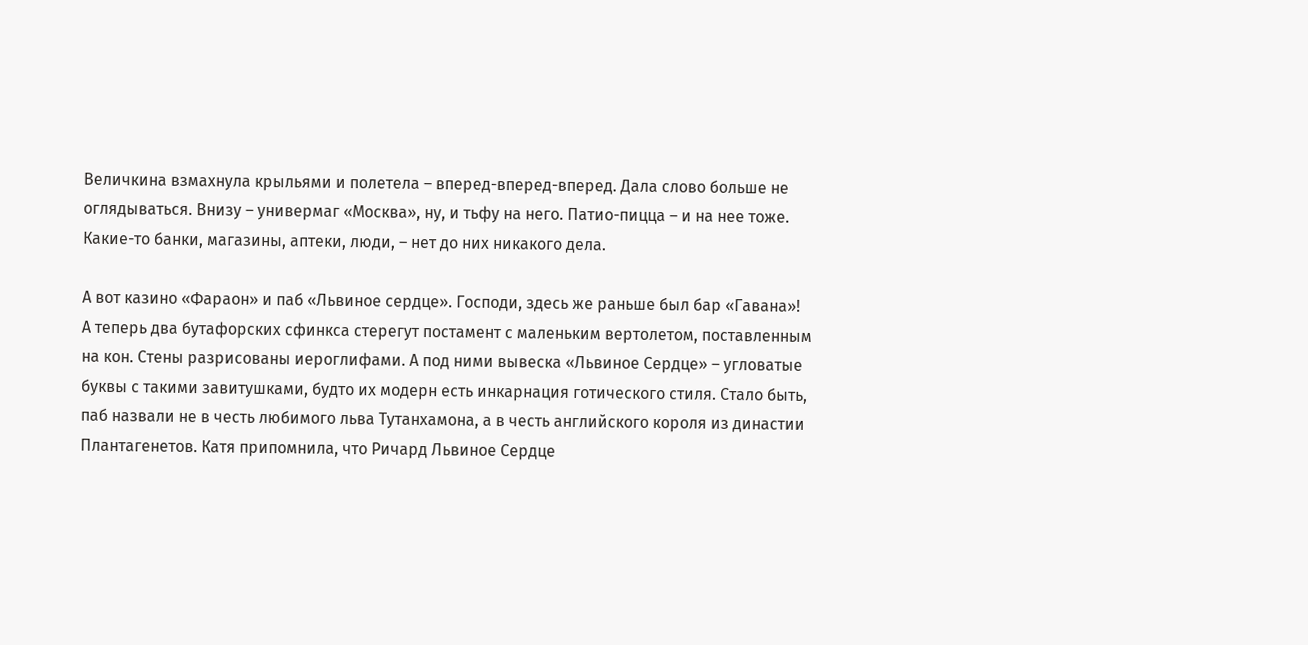Величкина взмахнула крыльями и полетела – вперед-вперед-вперед. Дала слово больше не оглядываться. Внизу – универмаг «Москва», ну, и тьфу на него. Патио-пицца – и на нее тоже. Какие-то банки, магазины, аптеки, люди, – нет до них никакого дела.

А вот казино «Фараон» и паб «Львиное сердце». Господи, здесь же раньше был бар «Гавана»! А теперь два бутафорских сфинкса стерегут постамент с маленьким вертолетом, поставленным на кон. Стены разрисованы иероглифами. А под ними вывеска «Львиное Сердце» – угловатые буквы с такими завитушками, будто их модерн есть инкарнация готического стиля. Стало быть, паб назвали не в честь любимого льва Тутанхамона, а в честь английского короля из династии Плантагенетов. Катя припомнила, что Ричард Львиное Сердце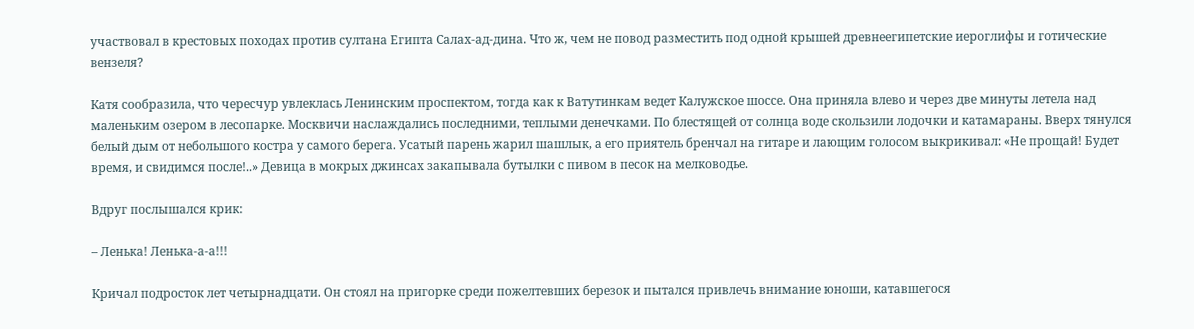участвовал в крестовых походах против султана Египта Салах-ад-дина. Что ж, чем не повод разместить под одной крышей древнеегипетские иероглифы и готические вензеля?

Катя сообразила, что чересчур увлеклась Ленинским проспектом, тогда как к Ватутинкам ведет Калужское шоссе. Она приняла влево и через две минуты летела над маленьким озером в лесопарке. Москвичи наслаждались последними, теплыми денечками. По блестящей от солнца воде скользили лодочки и катамараны. Вверх тянулся белый дым от небольшого костра у самого берега. Усатый парень жарил шашлык, а его приятель бренчал на гитаре и лающим голосом выкрикивал: «Не прощай! Будет время, и свидимся после!..» Девица в мокрых джинсах закапывала бутылки с пивом в песок на мелководье.

Вдруг послышался крик:

– Ленька! Ленька-а-а!!!

Кричал подросток лет четырнадцати. Он стоял на пригорке среди пожелтевших березок и пытался привлечь внимание юноши, катавшегося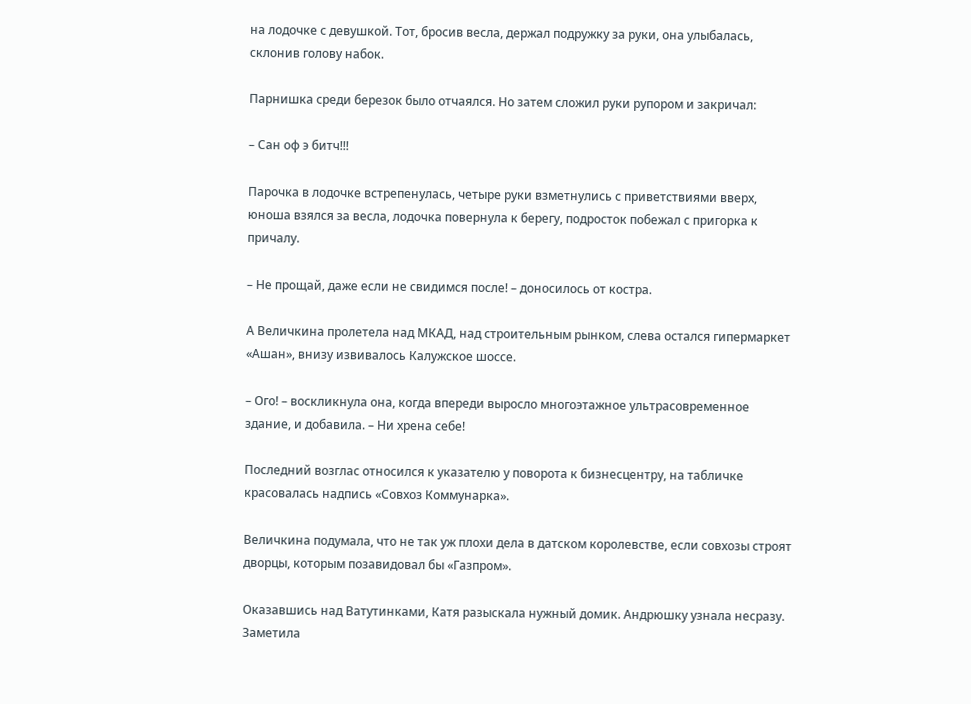на лодочке с девушкой. Тот, бросив весла, держал подружку за руки, она улыбалась, склонив голову набок.

Парнишка среди березок было отчаялся. Но затем сложил руки рупором и закричал:

– Сан оф э битч!!!

Парочка в лодочке встрепенулась, четыре руки взметнулись с приветствиями вверх, юноша взялся за весла, лодочка повернула к берегу, подросток побежал с пригорка к причалу.

– Не прощай, даже если не свидимся после! – доносилось от костра.

А Величкина пролетела над МКАД, над строительным рынком, слева остался гипермаркет «Ашан», внизу извивалось Калужское шоссе.

– Ого! – воскликнула она, когда впереди выросло многоэтажное ультрасовременное здание, и добавила. – Ни хрена себе!

Последний возглас относился к указателю у поворота к бизнесцентру, на табличке красовалась надпись «Совхоз Коммунарка».

Величкина подумала, что не так уж плохи дела в датском королевстве, если совхозы строят дворцы, которым позавидовал бы «Газпром».

Оказавшись над Ватутинками, Катя разыскала нужный домик. Андрюшку узнала несразу. Заметила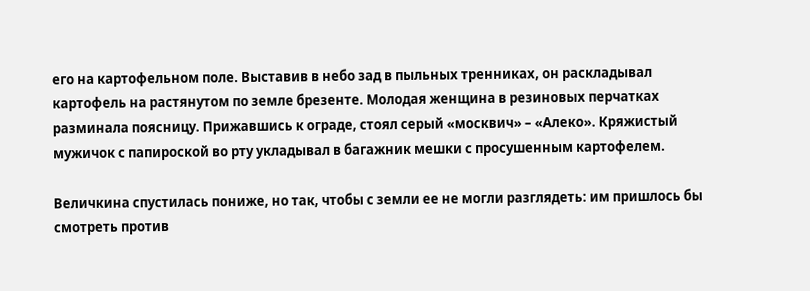его на картофельном поле. Выставив в небо зад в пыльных тренниках, он раскладывал картофель на растянутом по земле брезенте. Молодая женщина в резиновых перчатках разминала поясницу. Прижавшись к ограде, стоял серый «москвич» – «Алеко». Кряжистый мужичок с папироской во рту укладывал в багажник мешки с просушенным картофелем.

Величкина спустилась пониже, но так, чтобы с земли ее не могли разглядеть: им пришлось бы смотреть против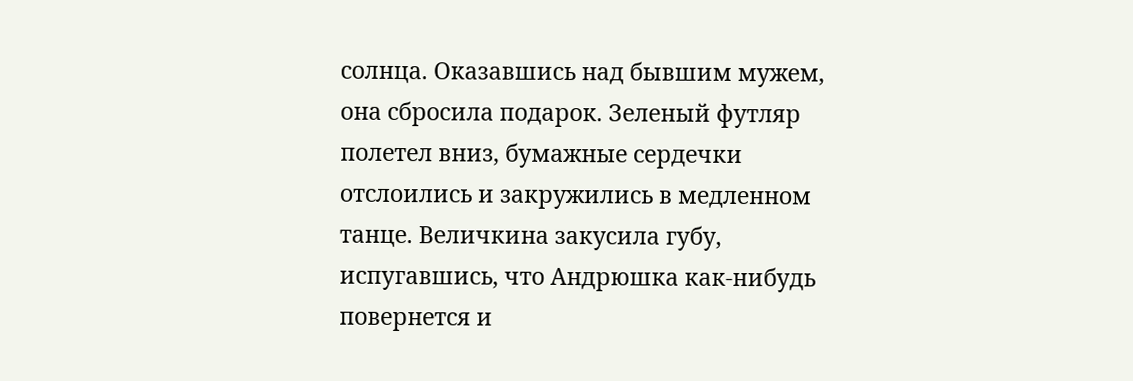солнца. Оказавшись над бывшим мужем, она сбросила подарок. Зеленый футляр полетел вниз, бумажные сердечки отслоились и закружились в медленном танце. Величкина закусила губу, испугавшись, что Андрюшка как-нибудь повернется и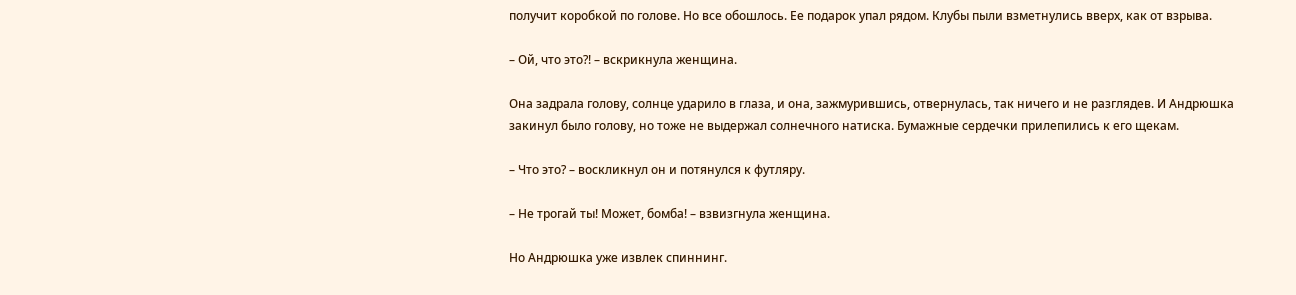получит коробкой по голове. Но все обошлось. Ее подарок упал рядом. Клубы пыли взметнулись вверх, как от взрыва.

– Ой, что это?! – вскрикнула женщина.

Она задрала голову, солнце ударило в глаза, и она, зажмурившись, отвернулась, так ничего и не разглядев. И Андрюшка закинул было голову, но тоже не выдержал солнечного натиска. Бумажные сердечки прилепились к его щекам.

– Что это? – воскликнул он и потянулся к футляру.

– Не трогай ты! Может, бомба! – взвизгнула женщина.

Но Андрюшка уже извлек спиннинг.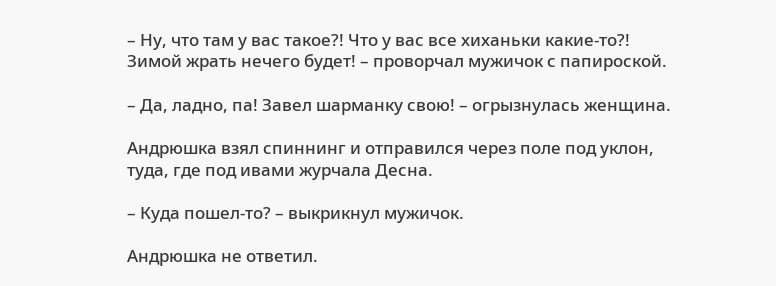– Ну, что там у вас такое?! Что у вас все хиханьки какие-то?! Зимой жрать нечего будет! – проворчал мужичок с папироской.

– Да, ладно, па! Завел шарманку свою! – огрызнулась женщина.

Андрюшка взял спиннинг и отправился через поле под уклон, туда, где под ивами журчала Десна.

– Куда пошел-то? – выкрикнул мужичок.

Андрюшка не ответил.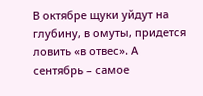В октябре щуки уйдут на глубину, в омуты, придется ловить «в отвес». А сентябрь – самое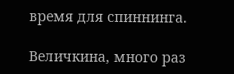время для спиннинга.

Величкина, много раз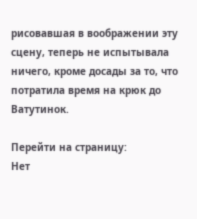рисовавшая в воображении эту сцену, теперь не испытывала ничего, кроме досады за то, что потратила время на крюк до Ватутинок.

Перейти на страницу:
Нет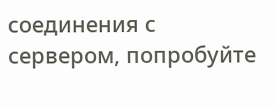соединения с сервером, попробуйте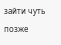зайти чуть позже